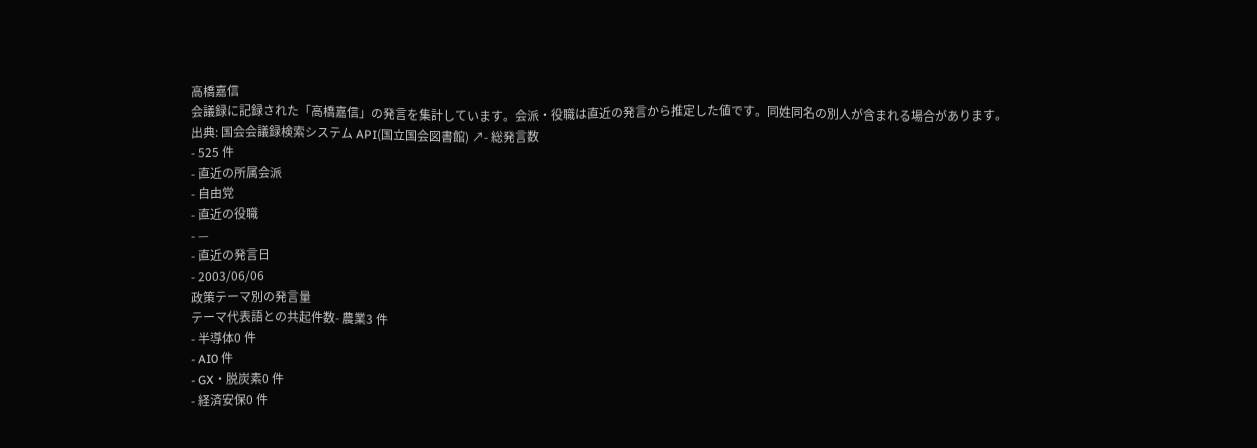高橋嘉信
会議録に記録された「高橋嘉信」の発言を集計しています。会派・役職は直近の発言から推定した値です。同姓同名の別人が含まれる場合があります。
出典: 国会会議録検索システム API(国立国会図書館) ↗- 総発言数
- 525 件
- 直近の所属会派
- 自由党
- 直近の役職
- —
- 直近の発言日
- 2003/06/06
政策テーマ別の発言量
テーマ代表語との共起件数- 農業3 件
- 半導体0 件
- AI0 件
- GX・脱炭素0 件
- 経済安保0 件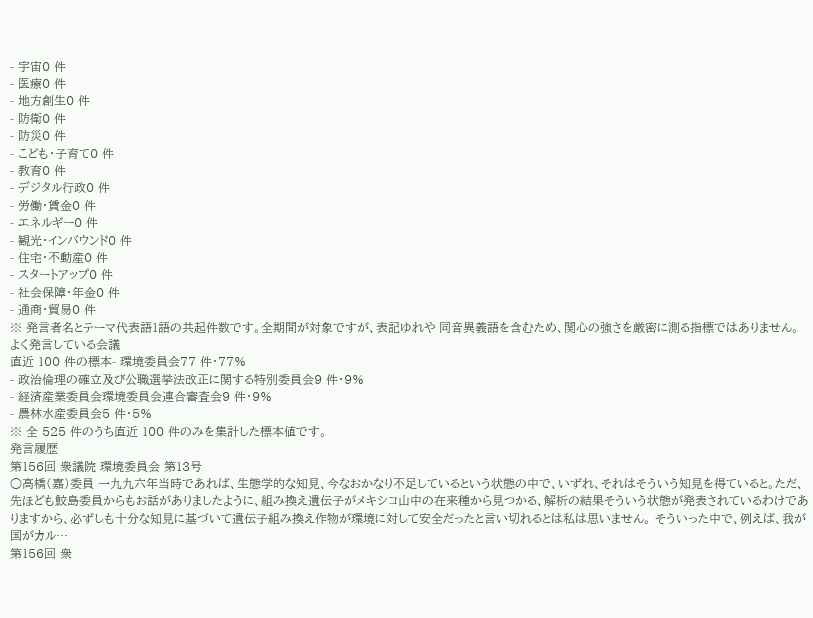- 宇宙0 件
- 医療0 件
- 地方創生0 件
- 防衛0 件
- 防災0 件
- こども・子育て0 件
- 教育0 件
- デジタル行政0 件
- 労働・賃金0 件
- エネルギー0 件
- 観光・インバウンド0 件
- 住宅・不動産0 件
- スタートアップ0 件
- 社会保障・年金0 件
- 通商・貿易0 件
※ 発言者名とテーマ代表語1語の共起件数です。全期間が対象ですが、表記ゆれや 同音異義語を含むため、関心の強さを厳密に測る指標ではありません。
よく発言している会議
直近 100 件の標本- 環境委員会77 件・77%
- 政治倫理の確立及び公職選挙法改正に関する特別委員会9 件・9%
- 経済産業委員会環境委員会連合審査会9 件・9%
- 農林水産委員会5 件・5%
※ 全 525 件のうち直近 100 件のみを集計した標本値です。
発言履歴
第156回 衆議院 環境委員会 第13号
○高橋(嘉)委員 一九九六年当時であれば、生態学的な知見、今なおかなり不足しているという状態の中で、いずれ、それはそういう知見を得ていると。ただ、先ほども鮫島委員からもお話がありましたように、組み換え遺伝子がメキシコ山中の在来種から見つかる、解析の結果そういう状態が発表されているわけでありますから、必ずしも十分な知見に基づいて遺伝子組み換え作物が環境に対して安全だったと言い切れるとは私は思いません。 そういった中で、例えば、我が国がカル…
第156回 衆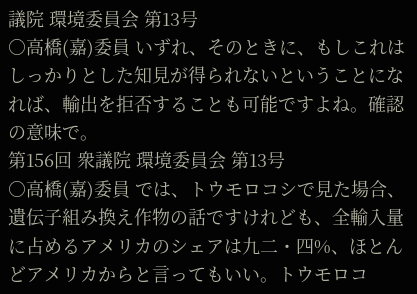議院 環境委員会 第13号
○高橋(嘉)委員 いずれ、そのときに、もしこれはしっかりとした知見が得られないということになれば、輸出を拒否することも可能ですよね。確認の意味で。
第156回 衆議院 環境委員会 第13号
○高橋(嘉)委員 では、トウモロコシで見た場合、遺伝子組み換え作物の話ですけれども、全輸入量に占めるアメリカのシェアは九二・四%、ほとんどアメリカからと言ってもいい。トウモロコ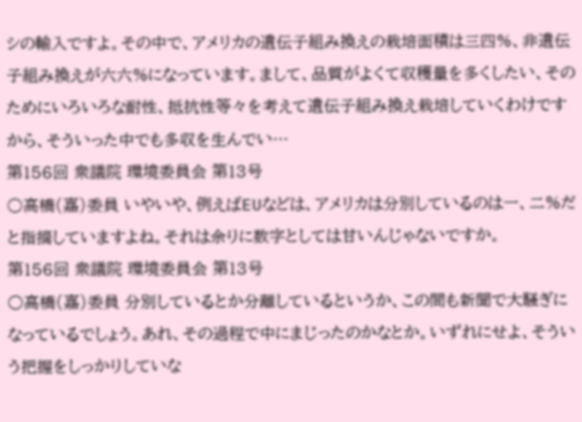シの輸入ですよ。その中で、アメリカの遺伝子組み換えの栽培面積は三四%、非遺伝子組み換えが六六%になっています。まして、品質がよくて収穫量を多くしたい、そのためにいろいろな耐性、抵抗性等々を考えて遺伝子組み換え栽培していくわけですから、そういった中でも多収を生んでい…
第156回 衆議院 環境委員会 第13号
○高橋(嘉)委員 いやいや、例えばEUなどは、アメリカは分別しているのは一、二%だと指摘していますよね。それは余りに数字としては甘いんじゃないですか。
第156回 衆議院 環境委員会 第13号
○高橋(嘉)委員 分別しているとか分離しているというか、この間も新聞で大騒ぎになっているでしょう。あれ、その過程で中にまじったのかなとか。いずれにせよ、そういう把握をしっかりしていな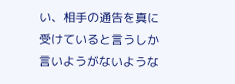い、相手の通告を真に受けていると言うしか言いようがないような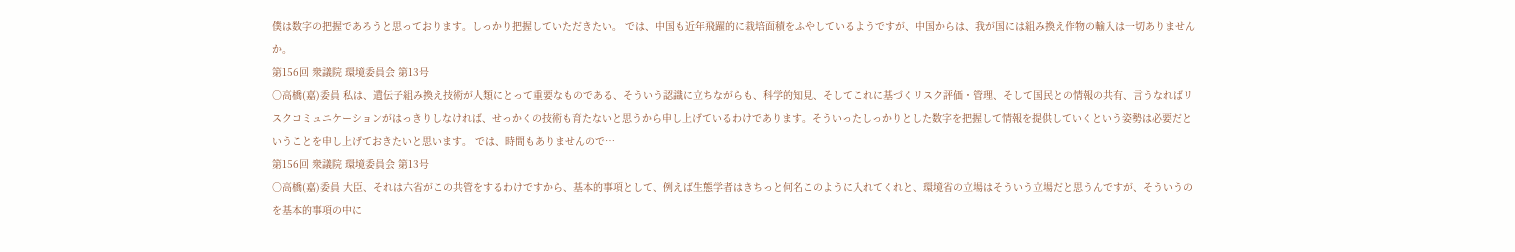僕は数字の把握であろうと思っております。しっかり把握していただきたい。 では、中国も近年飛躍的に栽培面積をふやしているようですが、中国からは、我が国には組み換え作物の輸入は一切ありませんか。
第156回 衆議院 環境委員会 第13号
○高橋(嘉)委員 私は、遺伝子組み換え技術が人類にとって重要なものである、そういう認識に立ちながらも、科学的知見、そしてこれに基づくリスク評価・管理、そして国民との情報の共有、言うなればリスクコミュニケーションがはっきりしなければ、せっかくの技術も育たないと思うから申し上げているわけであります。そういったしっかりとした数字を把握して情報を提供していくという姿勢は必要だということを申し上げておきたいと思います。 では、時間もありませんので…
第156回 衆議院 環境委員会 第13号
○高橋(嘉)委員 大臣、それは六省がこの共管をするわけですから、基本的事項として、例えば生態学者はきちっと何名このように入れてくれと、環境省の立場はそういう立場だと思うんですが、そういうのを基本的事項の中に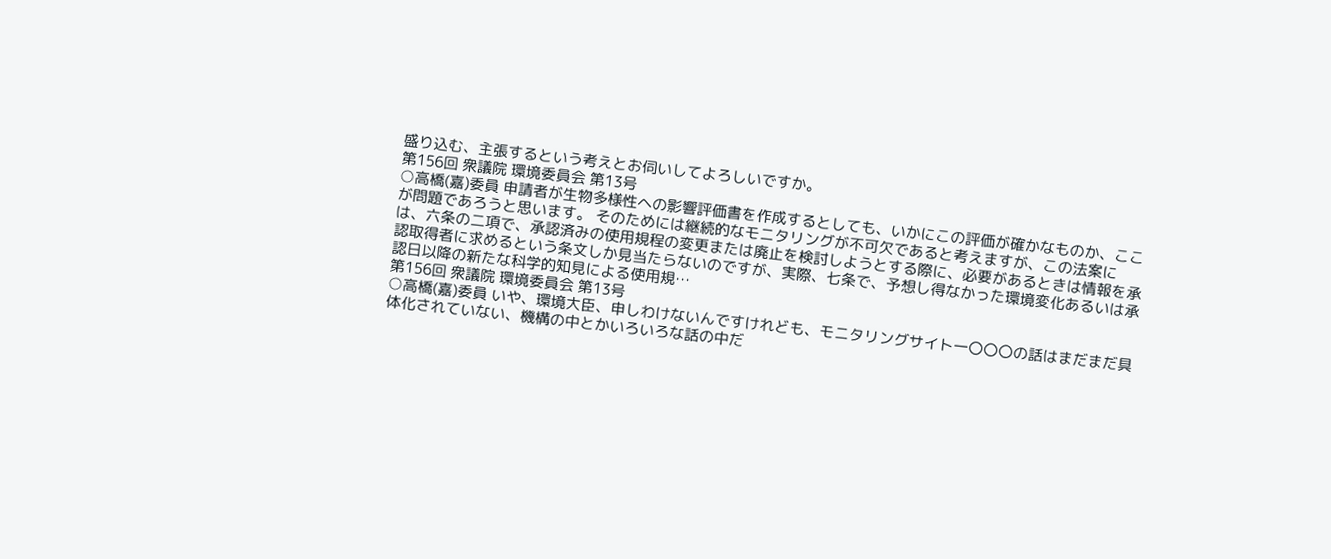盛り込む、主張するという考えとお伺いしてよろしいですか。
第156回 衆議院 環境委員会 第13号
○高橋(嘉)委員 申請者が生物多様性への影響評価書を作成するとしても、いかにこの評価が確かなものか、ここが問題であろうと思います。 そのためには継続的なモニタリングが不可欠であると考えますが、この法案には、六条の二項で、承認済みの使用規程の変更または廃止を検討しようとする際に、必要があるときは情報を承認取得者に求めるという条文しか見当たらないのですが、実際、七条で、予想し得なかった環境変化あるいは承認日以降の新たな科学的知見による使用規…
第156回 衆議院 環境委員会 第13号
○高橋(嘉)委員 いや、環境大臣、申しわけないんですけれども、モニタリングサイト一〇〇〇の話はまだまだ具体化されていない、機構の中とかいろいろな話の中だ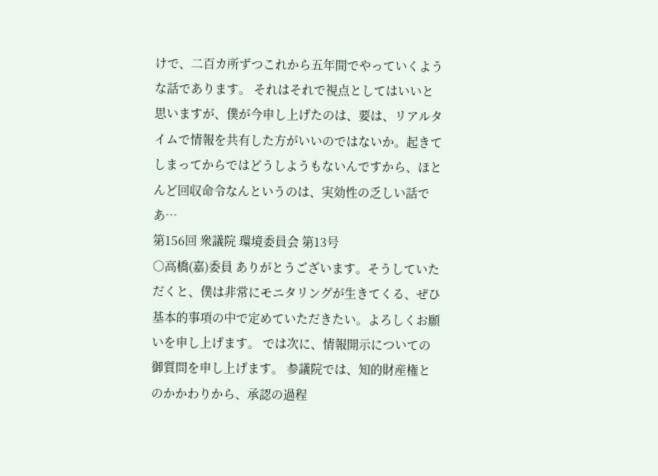けで、二百カ所ずつこれから五年間でやっていくような話であります。 それはそれで視点としてはいいと思いますが、僕が今申し上げたのは、要は、リアルタイムで情報を共有した方がいいのではないか。起きてしまってからではどうしようもないんですから、ほとんど回収命令なんというのは、実効性の乏しい話であ…
第156回 衆議院 環境委員会 第13号
○高橋(嘉)委員 ありがとうございます。そうしていただくと、僕は非常にモニタリングが生きてくる、ぜひ基本的事項の中で定めていただきたい。よろしくお願いを申し上げます。 では次に、情報開示についての御質問を申し上げます。 参議院では、知的財産権とのかかわりから、承認の過程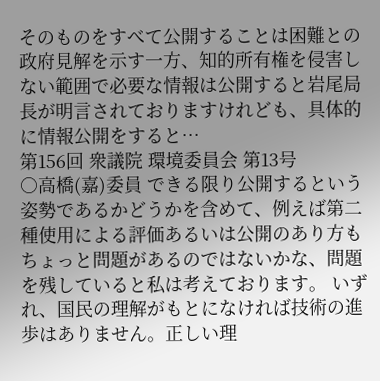そのものをすべて公開することは困難との政府見解を示す一方、知的所有権を侵害しない範囲で必要な情報は公開すると岩尾局長が明言されておりますけれども、具体的に情報公開をすると…
第156回 衆議院 環境委員会 第13号
○高橋(嘉)委員 できる限り公開するという姿勢であるかどうかを含めて、例えば第二種使用による評価あるいは公開のあり方もちょっと問題があるのではないかな、問題を残していると私は考えております。 いずれ、国民の理解がもとになければ技術の進歩はありません。正しい理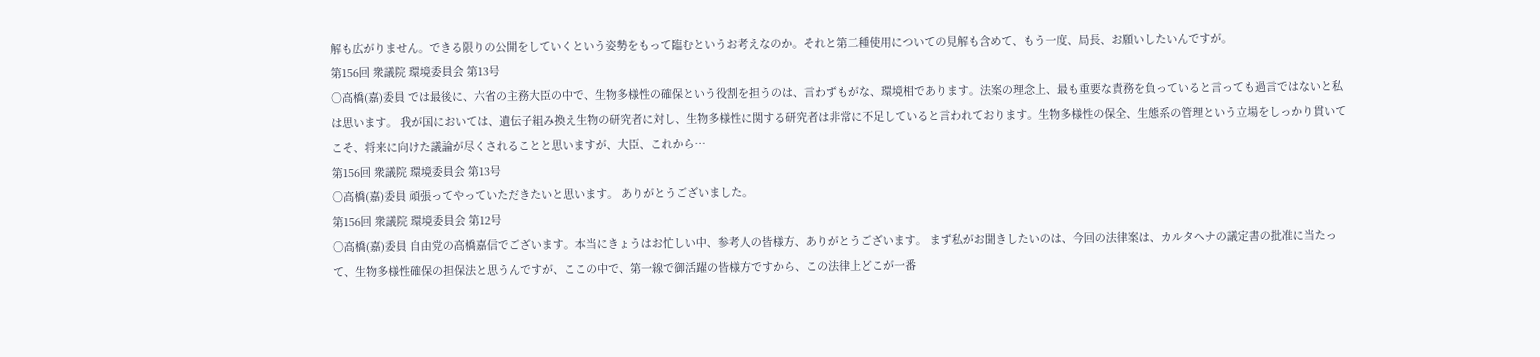解も広がりません。できる限りの公開をしていくという姿勢をもって臨むというお考えなのか。それと第二種使用についての見解も含めて、もう一度、局長、お願いしたいんですが。
第156回 衆議院 環境委員会 第13号
○高橋(嘉)委員 では最後に、六省の主務大臣の中で、生物多様性の確保という役割を担うのは、言わずもがな、環境相であります。法案の理念上、最も重要な責務を負っていると言っても過言ではないと私は思います。 我が国においては、遺伝子組み換え生物の研究者に対し、生物多様性に関する研究者は非常に不足していると言われております。生物多様性の保全、生態系の管理という立場をしっかり貫いてこそ、将来に向けた議論が尽くされることと思いますが、大臣、これから…
第156回 衆議院 環境委員会 第13号
○高橋(嘉)委員 頑張ってやっていただきたいと思います。 ありがとうございました。
第156回 衆議院 環境委員会 第12号
○高橋(嘉)委員 自由党の高橋嘉信でございます。本当にきょうはお忙しい中、参考人の皆様方、ありがとうございます。 まず私がお聞きしたいのは、今回の法律案は、カルタヘナの議定書の批准に当たって、生物多様性確保の担保法と思うんですが、ここの中で、第一線で御活躍の皆様方ですから、この法律上どこが一番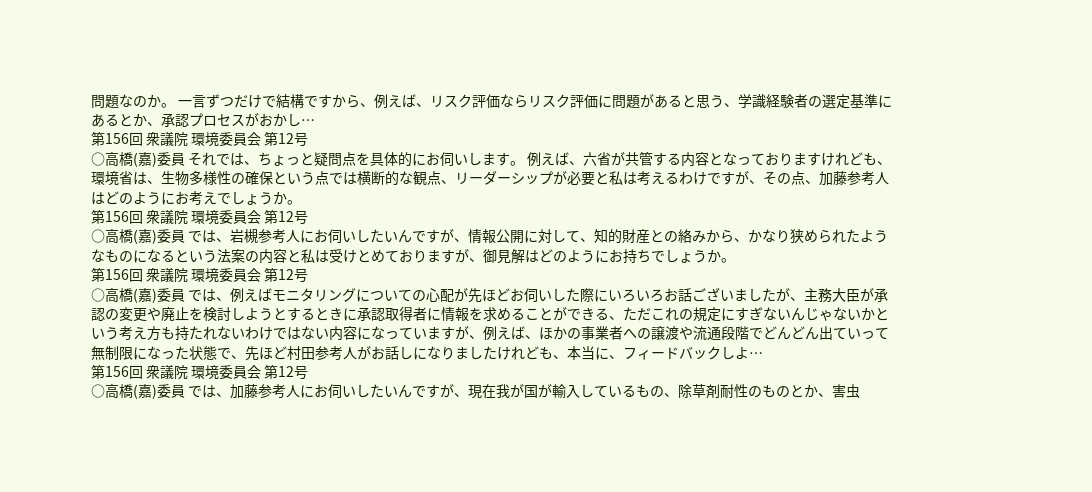問題なのか。 一言ずつだけで結構ですから、例えば、リスク評価ならリスク評価に問題があると思う、学識経験者の選定基準にあるとか、承認プロセスがおかし…
第156回 衆議院 環境委員会 第12号
○高橋(嘉)委員 それでは、ちょっと疑問点を具体的にお伺いします。 例えば、六省が共管する内容となっておりますけれども、環境省は、生物多様性の確保という点では横断的な観点、リーダーシップが必要と私は考えるわけですが、その点、加藤参考人はどのようにお考えでしょうか。
第156回 衆議院 環境委員会 第12号
○高橋(嘉)委員 では、岩槻参考人にお伺いしたいんですが、情報公開に対して、知的財産との絡みから、かなり狭められたようなものになるという法案の内容と私は受けとめておりますが、御見解はどのようにお持ちでしょうか。
第156回 衆議院 環境委員会 第12号
○高橋(嘉)委員 では、例えばモニタリングについての心配が先ほどお伺いした際にいろいろお話ございましたが、主務大臣が承認の変更や廃止を検討しようとするときに承認取得者に情報を求めることができる、ただこれの規定にすぎないんじゃないかという考え方も持たれないわけではない内容になっていますが、例えば、ほかの事業者への譲渡や流通段階でどんどん出ていって無制限になった状態で、先ほど村田参考人がお話しになりましたけれども、本当に、フィードバックしよ…
第156回 衆議院 環境委員会 第12号
○高橋(嘉)委員 では、加藤参考人にお伺いしたいんですが、現在我が国が輸入しているもの、除草剤耐性のものとか、害虫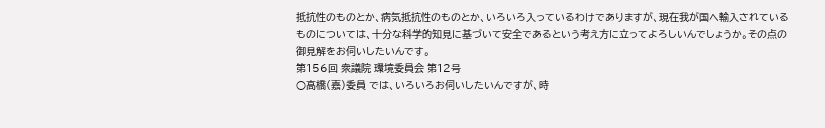抵抗性のものとか、病気抵抗性のものとか、いろいろ入っているわけでありますが、現在我が国へ輸入されているものについては、十分な科学的知見に基づいて安全であるという考え方に立ってよろしいんでしょうか。その点の御見解をお伺いしたいんです。
第156回 衆議院 環境委員会 第12号
○高橋(嘉)委員 では、いろいろお伺いしたいんですが、時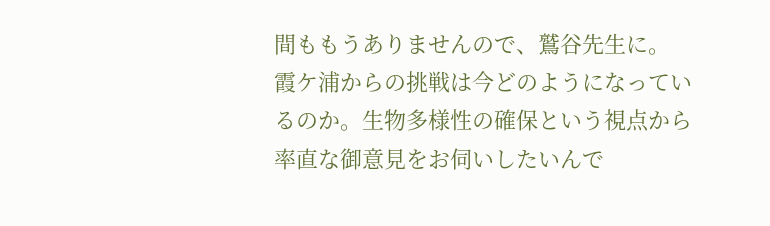間ももうありませんので、鷲谷先生に。 霞ケ浦からの挑戦は今どのようになっているのか。生物多様性の確保という視点から率直な御意見をお伺いしたいんで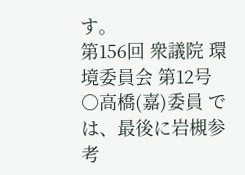す。
第156回 衆議院 環境委員会 第12号
○高橋(嘉)委員 では、最後に岩槻参考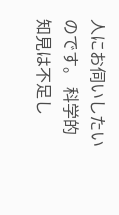人にお伺いしたいのです。 科学的知見は不足し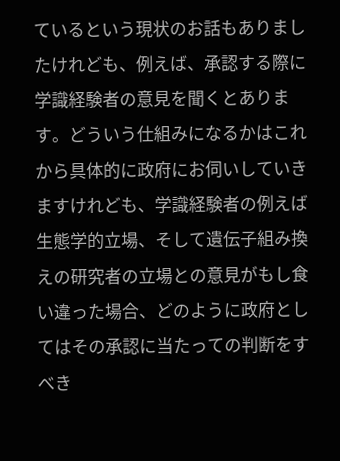ているという現状のお話もありましたけれども、例えば、承認する際に学識経験者の意見を聞くとあります。どういう仕組みになるかはこれから具体的に政府にお伺いしていきますけれども、学識経験者の例えば生態学的立場、そして遺伝子組み換えの研究者の立場との意見がもし食い違った場合、どのように政府としてはその承認に当たっての判断をすべき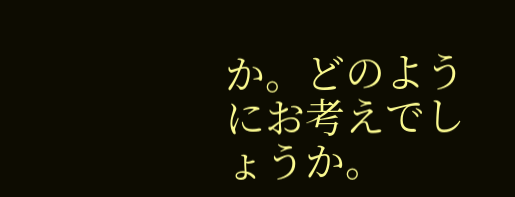か。どのようにお考えでしょうか。